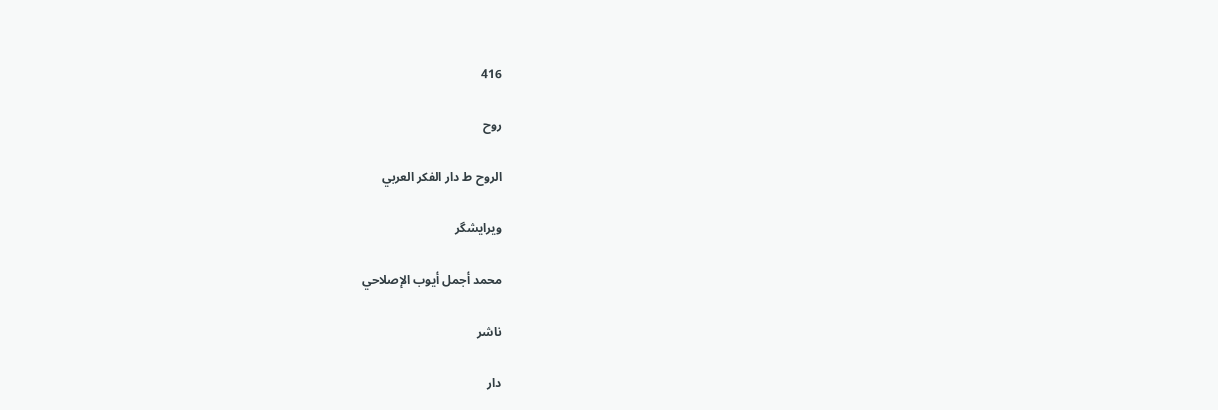416

روح

الروح ط دار الفكر العربي

ویرایشگر

محمد أجمل أيوب الإصلاحي

ناشر

دار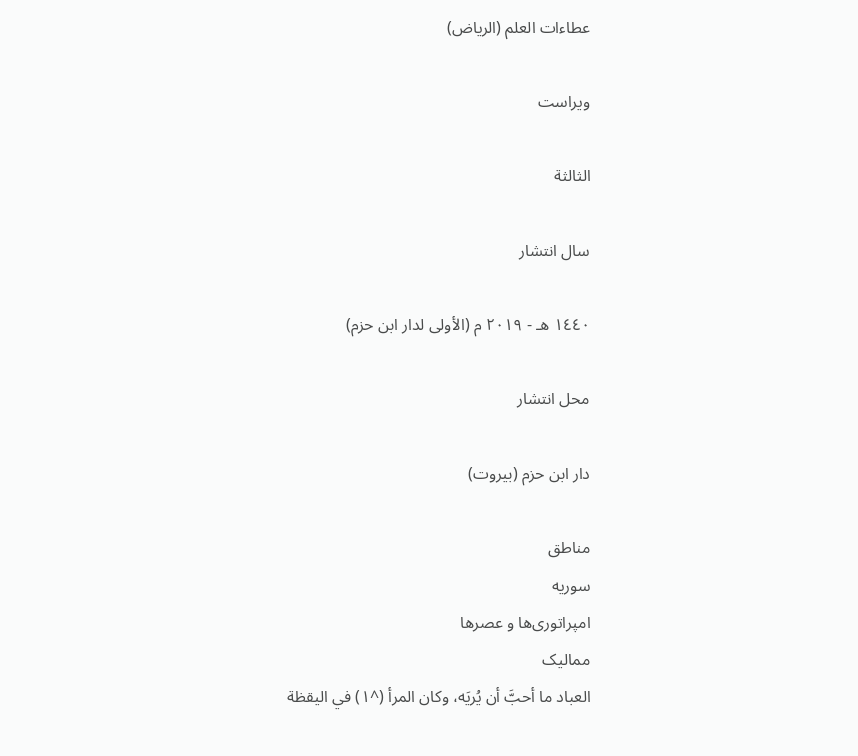عطاءات العلم (الرياض)

ویراست

الثالثة

سال انتشار

١٤٤٠ هـ - ٢٠١٩ م (الأولى لدار ابن حزم)

محل انتشار

دار ابن حزم (بيروت)

مناطق
سوریه
امپراتوری‌ها و عصرها
ممالیک
العباد ما أحبَّ أن يُريَه، وكان المرأ (^١) في اليقظة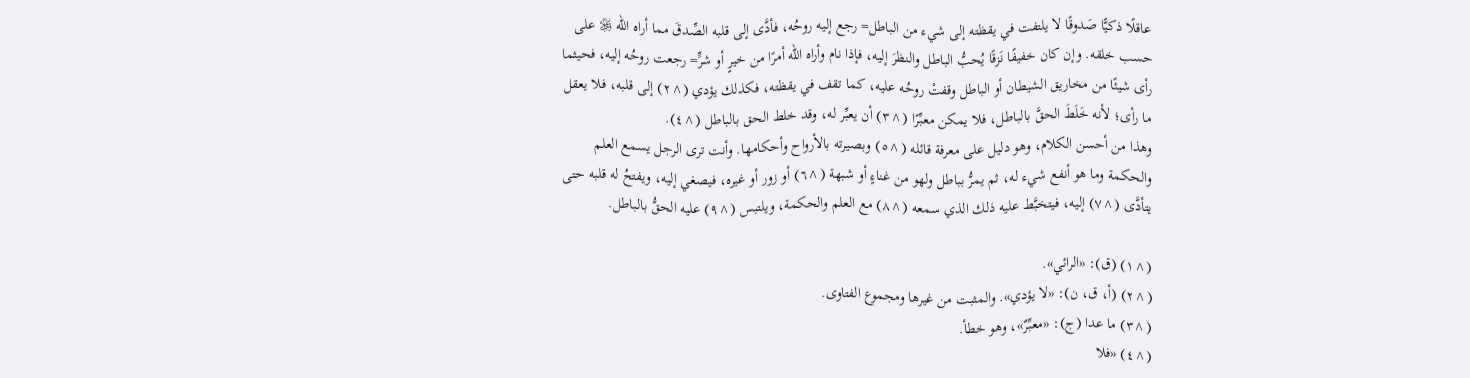عاقلًا ذكيًّا صَدوقًا لا يلتفت في يقظته إلى شيء من الباطل= رجع إليه روحُه، فأدَّى إلى قلبه الصِّدقَ مما أراه الله ﷿ على حسب خلقه. وإن كان خفيفًا نَزقًا يُحبُّ الباطل والنظرَ إليه، فإذا نام وأراه الله أمرًا من خيرٍ أو شرٍّ= رجعت روحُه إليه، فحيثما رأى شيئًا من مخاريق الشيطان أو الباطل وقفتْ روحُه عليه، كما تقف في يقظته، فكذلك يؤدي (^٢) إلى قلبه، فلا يعقل ما رأى؛ لأنه خَلَطَ الحقَّ بالباطل، فلا يمكن معبِّرًا (^٣) أن يعبِّر له، وقد خلط الحق بالباطل (^٤).
وهذا من أحسن الكلام، وهو دليل على معرفة قائله (^٥) وبصيرته بالأرواح وأحكامها. وأنت ترى الرجل يسمع العلم والحكمة وما هو أنفع شيء له، ثم يمرُّ بباطل ولهو من غناءٍ أو شبهة (^٦) أو زور أو غيره، فيصغي إليه، ويفتحُ له قلبه حتى يتأدَّى (^٧) إليه، فيتخبَّط عليه ذلك الذي سمعه (^٨) مع العلم والحكمة، ويلتبس (^٩) عليه الحقُّ بالباطل.

(^١) (ق): «الرائي».
(^٢) (أ، ق، ن): «لا يؤدي». والمثبت من غيرها ومجموع الفتاوى.
(^٣) ما عدا (ج): «معبِّرٌ»، وهو خطأ.
(^٤) «فلا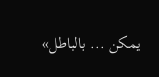يمكن ... بالباطل»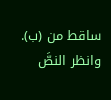ساقط من (ب). وانظر النصَّ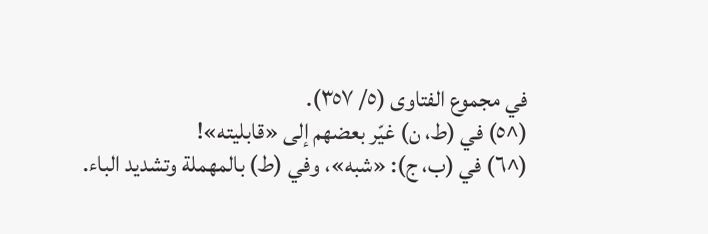في مجموع الفتاوى (٥/ ٣٥٧).
(^٥) في (ط، ن) غيّر بعضهم إلى «قابليته»!
(^٦) في (ب، ج): «شبه»، وفي (ط) بالمهملة وتشديد الباء.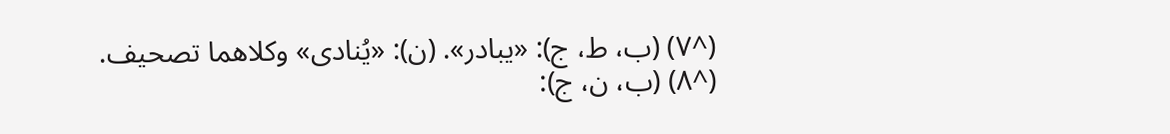(^٧) (ب، ط، ج): «يبادر». (ن): «يُنادى» وكلاهما تصحيف.
(^٨) (ب، ن، ج):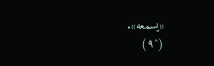«يسمعه».
(^٩)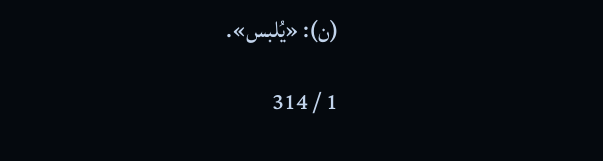(ن): «يُلبس».

1 / 314